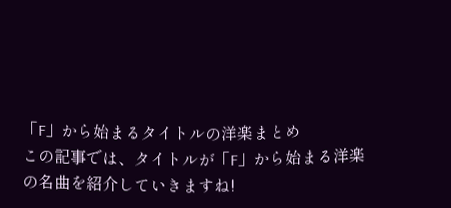「F」から始まるタイトルの洋楽まとめ
この記事では、タイトルが「F」から始まる洋楽の名曲を紹介していきますね!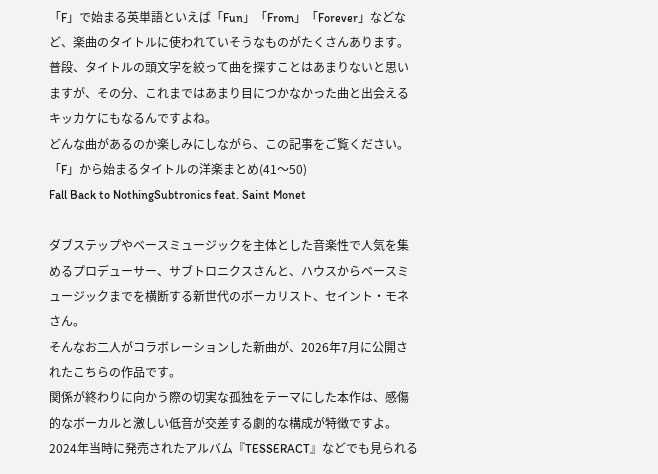「F」で始まる英単語といえば「Fun」「From」「Forever」などなど、楽曲のタイトルに使われていそうなものがたくさんあります。
普段、タイトルの頭文字を絞って曲を探すことはあまりないと思いますが、その分、これまではあまり目につかなかった曲と出会えるキッカケにもなるんですよね。
どんな曲があるのか楽しみにしながら、この記事をご覧ください。
「F」から始まるタイトルの洋楽まとめ(41〜50)
Fall Back to NothingSubtronics feat. Saint Monet

ダブステップやベースミュージックを主体とした音楽性で人気を集めるプロデューサー、サブトロニクスさんと、ハウスからベースミュージックまでを横断する新世代のボーカリスト、セイント・モネさん。
そんなお二人がコラボレーションした新曲が、2026年7月に公開されたこちらの作品です。
関係が終わりに向かう際の切実な孤独をテーマにした本作は、感傷的なボーカルと激しい低音が交差する劇的な構成が特徴ですよ。
2024年当時に発売されたアルバム『TESSERACT』などでも見られる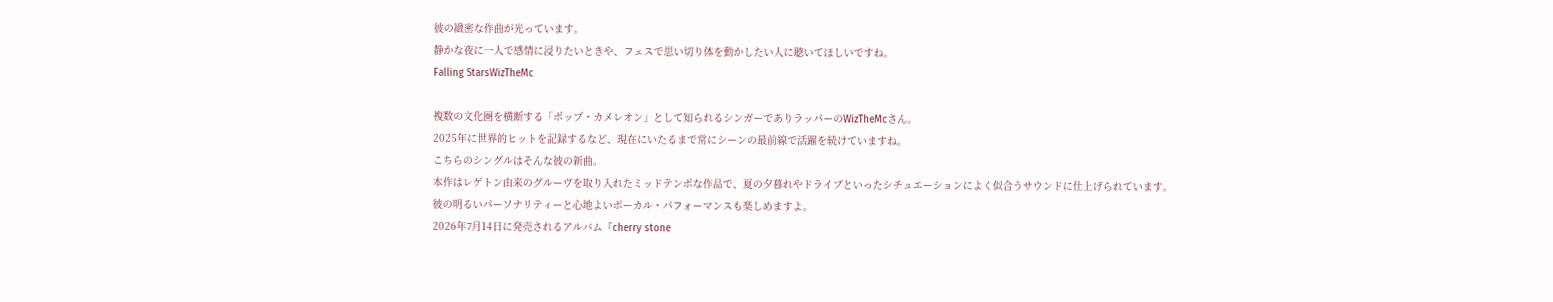彼の緻密な作曲が光っています。
静かな夜に一人で感情に浸りたいときや、フェスで思い切り体を動かしたい人に聴いてほしいですね。
Falling StarsWizTheMc

複数の文化圏を横断する「ポップ・カメレオン」として知られるシンガーでありラッパーのWizTheMcさん。
2025年に世界的ヒットを記録するなど、現在にいたるまで常にシーンの最前線で活躍を続けていますね。
こちらのシングルはそんな彼の新曲。
本作はレゲトン由来のグルーヴを取り入れたミッドテンポな作品で、夏の夕暮れやドライブといったシチュエーションによく似合うサウンドに仕上げられています。
彼の明るいパーソナリティーと心地よいボーカル・パフォーマンスも楽しめますよ。
2026年7月14日に発売されるアルバム『cherry stone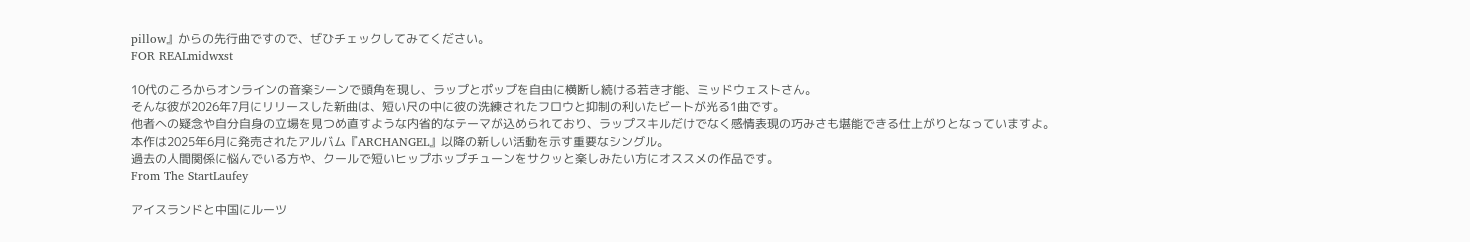pillow』からの先行曲ですので、ぜひチェックしてみてください。
FOR REALmidwxst

10代のころからオンラインの音楽シーンで頭角を現し、ラップとポップを自由に横断し続ける若き才能、ミッドウェストさん。
そんな彼が2026年7月にリリースした新曲は、短い尺の中に彼の洗練されたフロウと抑制の利いたビートが光る1曲です。
他者への疑念や自分自身の立場を見つめ直すような内省的なテーマが込められており、ラップスキルだけでなく感情表現の巧みさも堪能できる仕上がりとなっていますよ。
本作は2025年6月に発売されたアルバム『ARCHANGEL』以降の新しい活動を示す重要なシングル。
過去の人間関係に悩んでいる方や、クールで短いヒップホップチューンをサクッと楽しみたい方にオススメの作品です。
From The StartLaufey

アイスランドと中国にルーツ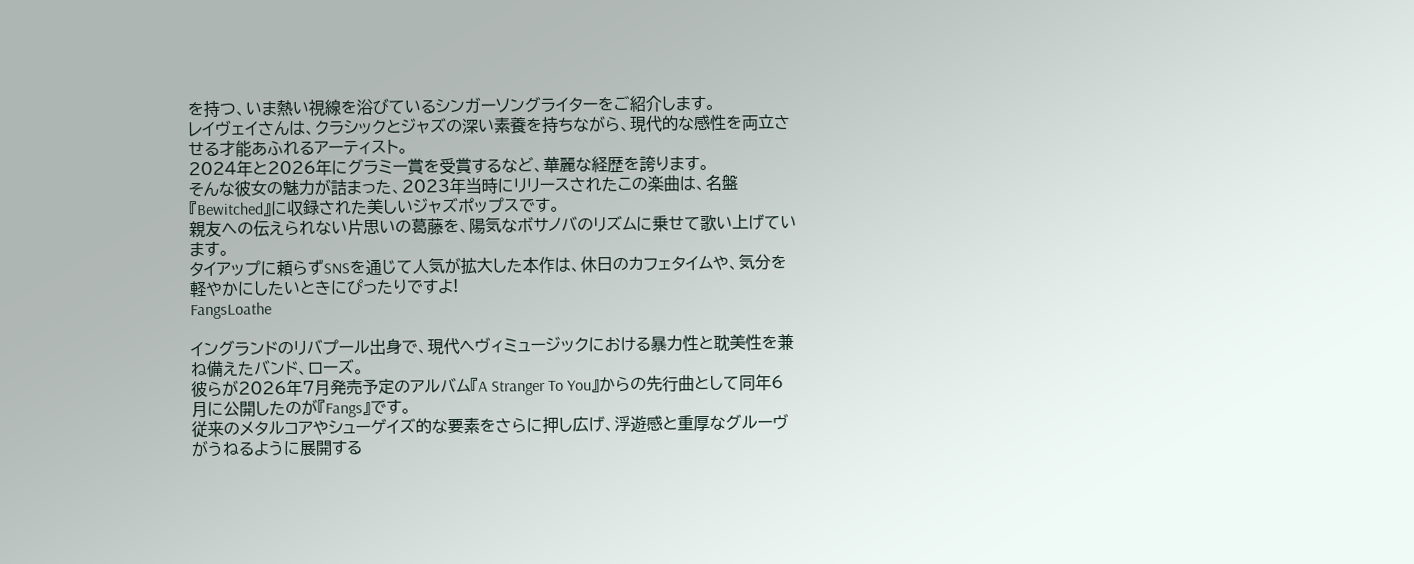を持つ、いま熱い視線を浴びているシンガーソングライターをご紹介します。
レイヴェイさんは、クラシックとジャズの深い素養を持ちながら、現代的な感性を両立させる才能あふれるアーティスト。
2024年と2026年にグラミー賞を受賞するなど、華麗な経歴を誇ります。
そんな彼女の魅力が詰まった、2023年当時にリリースされたこの楽曲は、名盤『Bewitched』に収録された美しいジャズポップスです。
親友への伝えられない片思いの葛藤を、陽気なボサノバのリズムに乗せて歌い上げています。
タイアップに頼らずSNSを通じて人気が拡大した本作は、休日のカフェタイムや、気分を軽やかにしたいときにぴったりですよ!
FangsLoathe

イングランドのリバプール出身で、現代ヘヴィミュージックにおける暴力性と耽美性を兼ね備えたバンド、ローズ。
彼らが2026年7月発売予定のアルバム『A Stranger To You』からの先行曲として同年6月に公開したのが『Fangs』です。
従来のメタルコアやシューゲイズ的な要素をさらに押し広げ、浮遊感と重厚なグルーヴがうねるように展開する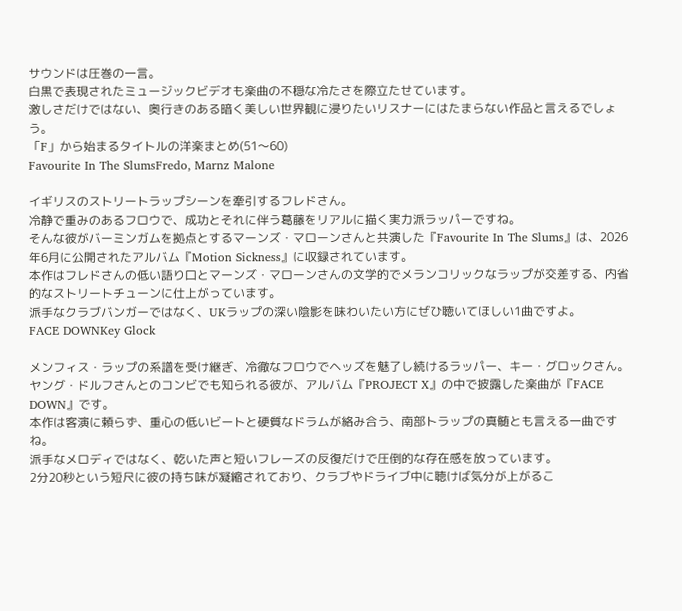サウンドは圧巻の一言。
白黒で表現されたミュージックビデオも楽曲の不穏な冷たさを際立たせています。
激しさだけではない、奥行きのある暗く美しい世界観に浸りたいリスナーにはたまらない作品と言えるでしょう。
「F」から始まるタイトルの洋楽まとめ(51〜60)
Favourite In The SlumsFredo, Marnz Malone

イギリスのストリートラップシーンを牽引するフレドさん。
冷静で重みのあるフロウで、成功とそれに伴う葛藤をリアルに描く実力派ラッパーですね。
そんな彼がバーミンガムを拠点とするマーンズ・マローンさんと共演した『Favourite In The Slums』は、2026年6月に公開されたアルバム『Motion Sickness』に収録されています。
本作はフレドさんの低い語り口とマーンズ・マローンさんの文学的でメランコリックなラップが交差する、内省的なストリートチューンに仕上がっています。
派手なクラブバンガーではなく、UKラップの深い陰影を味わいたい方にぜひ聴いてほしい1曲ですよ。
FACE DOWNKey Glock

メンフィス・ラップの系譜を受け継ぎ、冷徹なフロウでヘッズを魅了し続けるラッパー、キー・グロックさん。
ヤング・ドルフさんとのコンビでも知られる彼が、アルバム『PROJECT X』の中で披露した楽曲が『FACE DOWN』です。
本作は客演に頼らず、重心の低いビートと硬質なドラムが絡み合う、南部トラップの真髄とも言える一曲ですね。
派手なメロディではなく、乾いた声と短いフレーズの反復だけで圧倒的な存在感を放っています。
2分20秒という短尺に彼の持ち味が凝縮されており、クラブやドライブ中に聴けば気分が上がるこ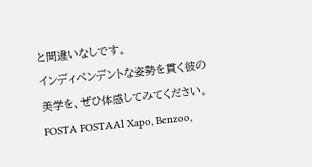と間違いなしです。
インディペンデントな姿勢を貫く彼の美学を、ぜひ体感してみてください。
FOSTA FOSTAAl Xapo, Benzoo,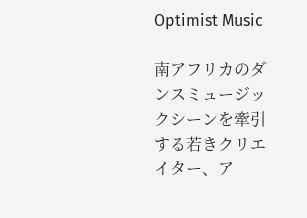Optimist Music

南アフリカのダンスミュージックシーンを牽引する若きクリエイター、ア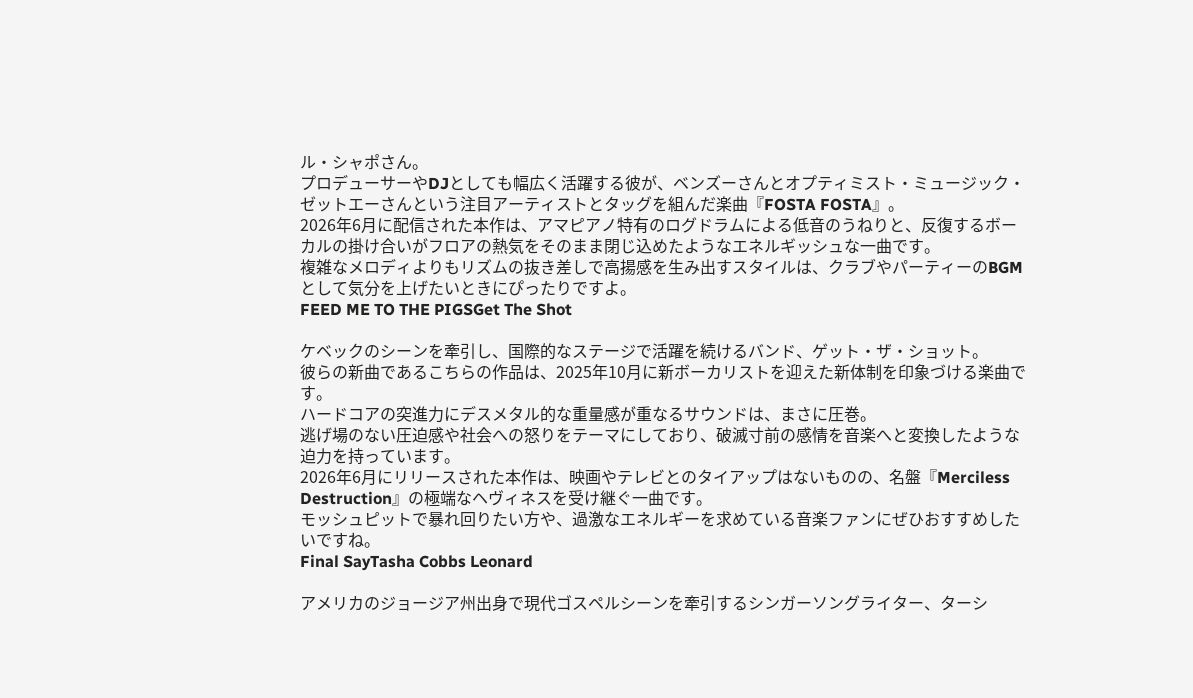ル・シャポさん。
プロデューサーやDJとしても幅広く活躍する彼が、ベンズーさんとオプティミスト・ミュージック・ゼットエーさんという注目アーティストとタッグを組んだ楽曲『FOSTA FOSTA』。
2026年6月に配信された本作は、アマピアノ特有のログドラムによる低音のうねりと、反復するボーカルの掛け合いがフロアの熱気をそのまま閉じ込めたようなエネルギッシュな一曲です。
複雑なメロディよりもリズムの抜き差しで高揚感を生み出すスタイルは、クラブやパーティーのBGMとして気分を上げたいときにぴったりですよ。
FEED ME TO THE PIGSGet The Shot

ケベックのシーンを牽引し、国際的なステージで活躍を続けるバンド、ゲット・ザ・ショット。
彼らの新曲であるこちらの作品は、2025年10月に新ボーカリストを迎えた新体制を印象づける楽曲です。
ハードコアの突進力にデスメタル的な重量感が重なるサウンドは、まさに圧巻。
逃げ場のない圧迫感や社会への怒りをテーマにしており、破滅寸前の感情を音楽へと変換したような迫力を持っています。
2026年6月にリリースされた本作は、映画やテレビとのタイアップはないものの、名盤『Merciless Destruction』の極端なヘヴィネスを受け継ぐ一曲です。
モッシュピットで暴れ回りたい方や、過激なエネルギーを求めている音楽ファンにぜひおすすめしたいですね。
Final SayTasha Cobbs Leonard

アメリカのジョージア州出身で現代ゴスペルシーンを牽引するシンガーソングライター、ターシ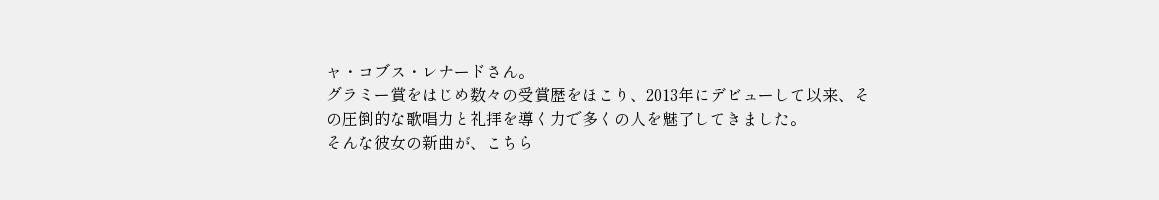ャ・コブス・レナードさん。
グラミー賞をはじめ数々の受賞歴をほこり、2013年にデビューして以来、その圧倒的な歌唱力と礼拝を導く力で多くの人を魅了してきました。
そんな彼女の新曲が、こちら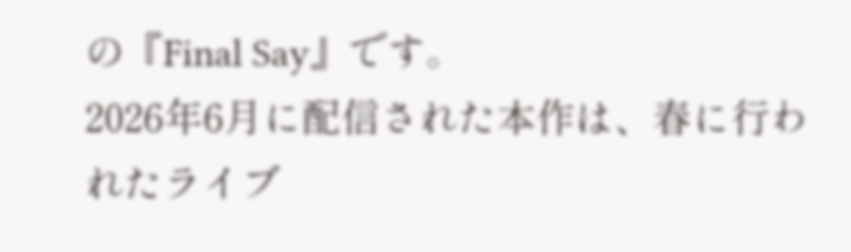の『Final Say』です。
2026年6月に配信された本作は、春に行われたライブ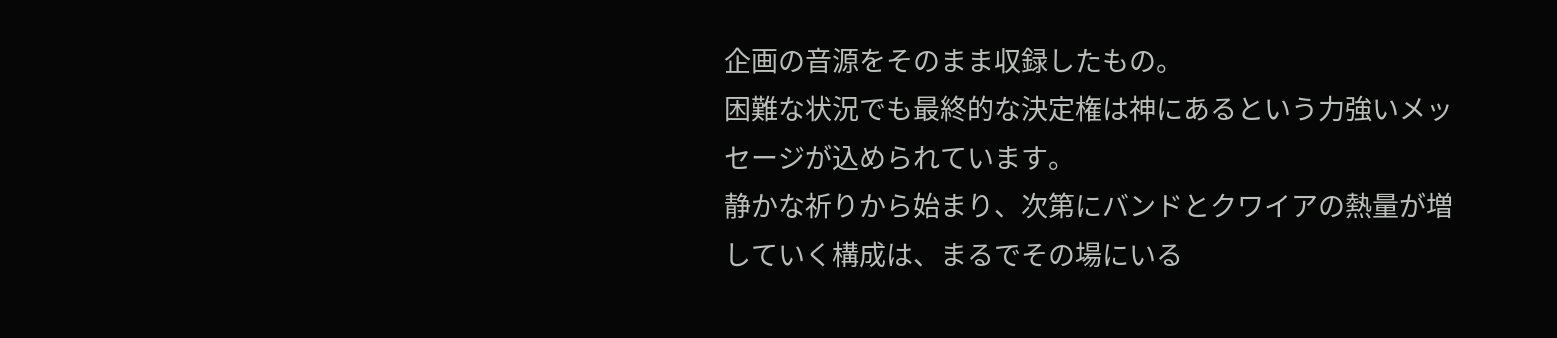企画の音源をそのまま収録したもの。
困難な状況でも最終的な決定権は神にあるという力強いメッセージが込められています。
静かな祈りから始まり、次第にバンドとクワイアの熱量が増していく構成は、まるでその場にいる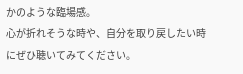かのような臨場感。
心が折れそうな時や、自分を取り戻したい時にぜひ聴いてみてください。